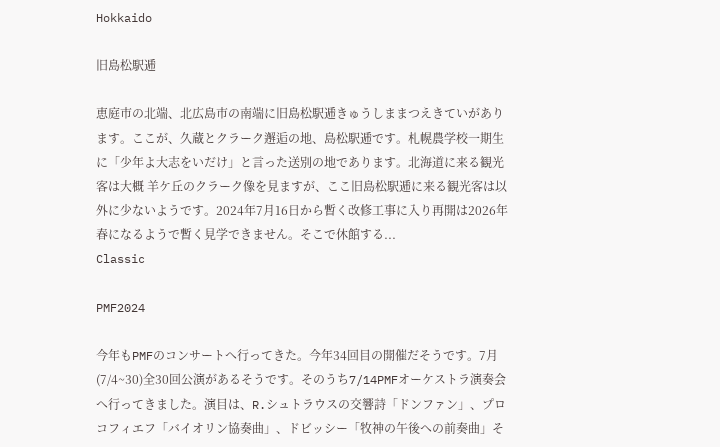Hokkaido

旧島松駅逓

恵庭市の北端、北広島市の南端に旧島松駅逓きゅうしままつえきていがあります。ここが、久蔵とクラーク邂逅の地、島松駅逓です。札幌農学校一期生に「少年よ大志をいだけ」と言った送別の地であります。北海道に来る観光客は大概 羊ケ丘のクラーク像を見ますが、ここ旧島松駅逓に来る観光客は以外に少ないようです。2024年7月16日から暫く改修工事に入り再開は2026年春になるようで暫く見学できません。そこで休館する...
Classic

PMF2024

今年もPMFのコンサートへ行ってきた。今年34回目の開催だそうです。7月(7/4~30)全30回公演があるそうです。そのうち7/14PMFオーケストラ演奏会へ行ってきました。演目は、R.シュトラウスの交響詩「ドンファン」、プロコフィエフ「バイオリン協奏曲」、ドビッシー「牧神の午後への前奏曲」そ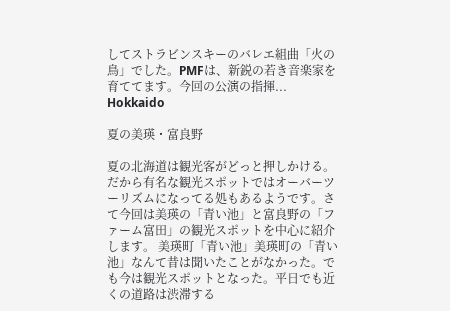してストラビンスキーのバレエ組曲「火の鳥」でした。PMFは、新鋭の若き音楽家を育ててます。今回の公演の指揮...
Hokkaido

夏の美瑛・富良野

夏の北海道は観光客がどっと押しかける。だから有名な観光スポットではオーバーツーリズムになってる処もあるようです。さて今回は美瑛の「青い池」と富良野の「ファーム富田」の観光スポットを中心に紹介します。 美瑛町「青い池」美瑛町の「青い池」なんて昔は聞いたことがなかった。でも今は観光スポットとなった。平日でも近くの道路は渋滞する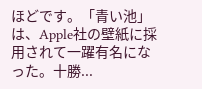ほどです。「青い池」は、Apple社の壁紙に採用されて一躍有名になった。十勝...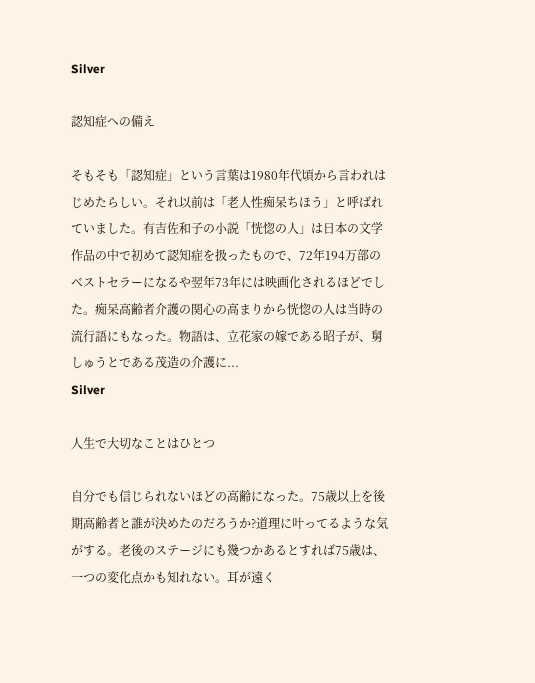Silver

認知症への備え

そもそも「認知症」という言葉は1980年代頃から言われはじめたらしい。それ以前は「老人性痴呆ちほう」と呼ばれていました。有吉佐和子の小説「恍惚の人」は日本の文学作品の中で初めて認知症を扱ったもので、72年194万部のベストセラーになるや翌年73年には映画化されるほどでした。痴呆高齢者介護の関心の高まりから恍惚の人は当時の流行語にもなった。物語は、立花家の嫁である昭子が、舅しゅうとである茂造の介護に...
Silver

人生で大切なことはひとつ

自分でも信じられないほどの高齢になった。75歳以上を後期高齢者と誰が決めたのだろうか?道理に叶ってるような気がする。老後のステージにも幾つかあるとすれば75歳は、一つの変化点かも知れない。耳が遠く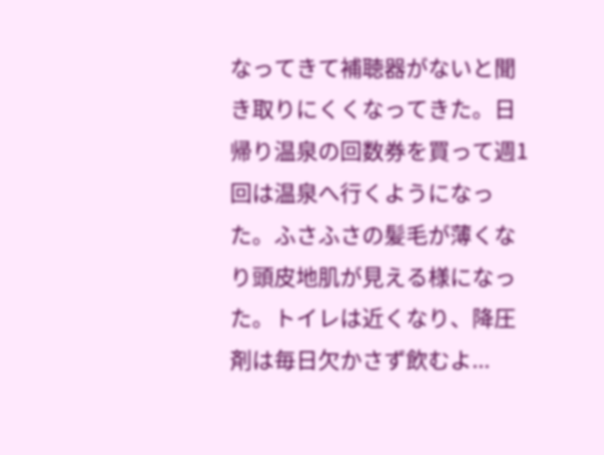なってきて補聴器がないと聞き取りにくくなってきた。日帰り温泉の回数券を買って週1回は温泉へ行くようになった。ふさふさの髪毛が薄くなり頭皮地肌が見える様になった。トイレは近くなり、降圧剤は毎日欠かさず飲むよ...